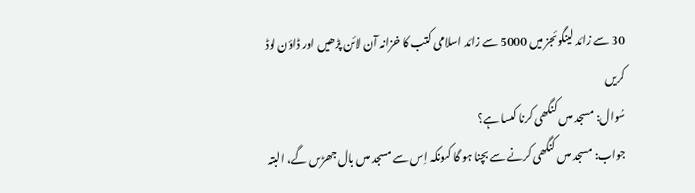30 سے زائد لینگوئجز میں 5000 سے زائد اسلامی کتب کا خزانہ آن لائن پڑھیں اور ڈاؤن لوڈ کریں
سُوال: مسجد مىں کنگھى کرنا کىسا ہے؟
جواب: مسجد مىں کنگھى کرنے سے بچنا ہو گا کىونکہ اِس سے مسجد مىں بال جھڑىں گے، البتہ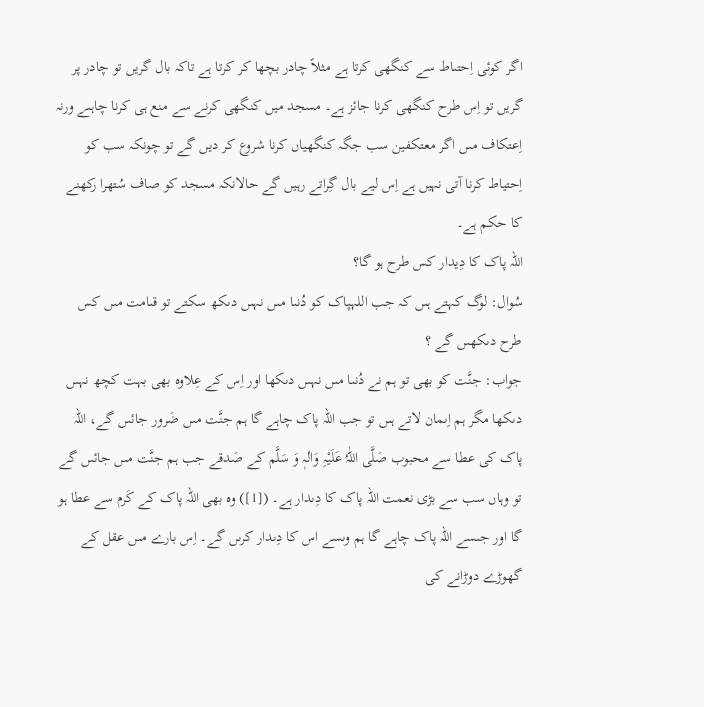اگر کوئى اِحتىاط سے کنگھی کرتا ہے مثلاً چادر بچھا کر کرتا ہے تاکہ بال گریں تو چادر پر گریں تو اِس طرح کنگھی کرنا جائز ہے۔ مسجد میں کنگھی کرنے سے منع ہى کرنا چاہىے ورنہ اِعتکاف مىں اگر معتکفین سب جگہ کنگھیاں کرنا شروع کر دیں گے تو چونکہ سب کو اِحتیاط کرنا آتی نہیں ہے اِس لیے بال گِراتے رہیں گے حالانکہ مسجد کو صاف سُتھرا رکھنے کا حکم ہے۔
اللہ پاک کا دِیدار کس طرح ہو گا؟
سُوال: لوگ کہتے ہىں کہ جب اللہپاک کو دُنىا مىں نہىں دىکھ سکتے تو قىامت مىں کس طرح دىکھىں گے ؟
جواب: جنَّت کو بھى تو ہم نے دُنىا مىں نہىں دىکھا اور اِس کے عِلاوہ بھی بہت کچھ نہىں دىکھا مگر ہم اِىمان لاتے ہىں تو جب اللہ پاک چاہے گا ہم جنَّت مىں ضَرور جائىں گے، اللہ پاک کى عطا سے محبوب صَلَّی اللّٰہُ عَلَیْہِ وَاٰلہٖ وَ سَلَّم کے صَدقے جب ہم جنَّت مىں جائىں گے تو وہاں سب سے بڑى نعمت اللہ پاک کا دِىدار ہے۔ ([1]) وہ بھی اللہ پاک کے کَرم سے عطا ہو گا اور جىسے اللہ پاک چاہے گا ہم وىسے اس کا دِىدار کرىں گے۔ اِس بارے مىں عقل کے گھوڑے دوڑانے کى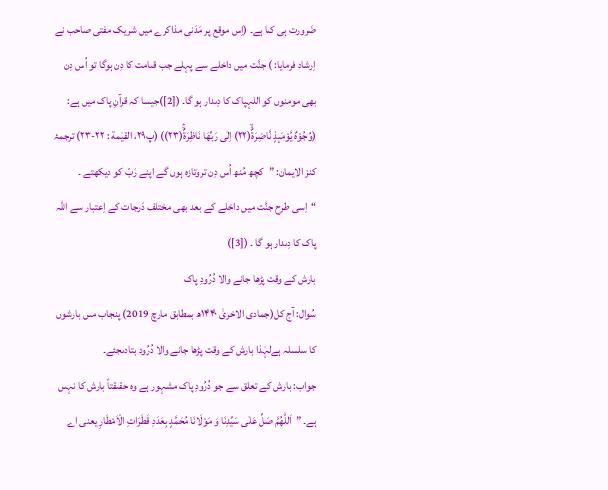ضَرورت ہى کىا ہے۔ (اِس موقع پر مَدَنی مذاکرے میں شریک مفتی صاحب نے اِرشاد فرمایا: ) جنَّت میں داخلے سے پہلے جب قىامت کا دِن ہوگا تو اُس دِن بھى مومنوں کو اللہپاک کا دِىدار ہو گا۔ ([2])جیسا کہ قرآنِ پاک میں ہے: (وُجُوْهٌ یَّوْمَىٕذٍ نَّاضِرَةٌۙ(۲۲) اِلٰى رَبِّهَا نَاظِرَةٌۚ(۲۳)) (پ۲۹، القیٰمة : ۲۲-۲۳) ترجمۂ کنز الایمان: ”کچھ مُنھ اُس دِن تروتازہ ہوں گے اپنے رَبّ کو دیکھتے ۔ “اِسی طرح جنَّت میں داخلے کے بعد بھی مختلف دَرجات کے اِعتبار سے اللہ پاک کا دِىدار ہو گا ۔ ([3])
بارش کے وقت پڑھا جانے والا دُرُودِ پاک
سُوال: آج کل(جمادی الاخریٰ ۱۴۴۰ھ بمطابق مارچ 2019) پنجاب مىں بارشوں کا سلسلہ ہےلہٰذا بارش کے وقت پڑھا جانے والا دُرُود بتادىجئے۔
جواب: بارش کے تعلق سے جو دُرُودِ پاک مشہور ہے وہ حقىقتاً بارش کا نہىں ہے۔ ”اَللّٰھُمَّ صَلِّ عَلٰی سَیِّدِنَا وَ مَوْلَانَا مُحَمَّدٍ بِعَدَدِ قَطَرَاتِ الْاَمْطَارِ یعنی اے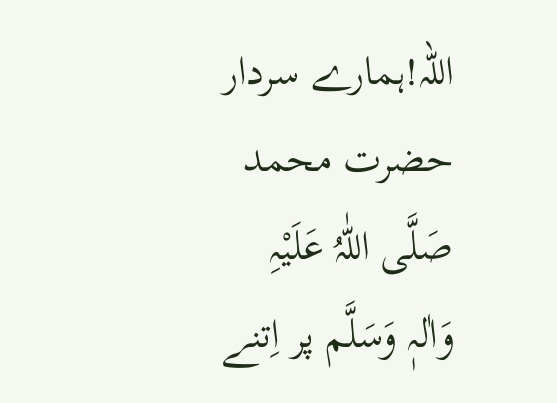اللہ!ہمارے سردار حضرت محمد صَلَّی اللّٰہُ عَلَیْہِ وَاٰلہٖ وَسَلَّم پر اِتنے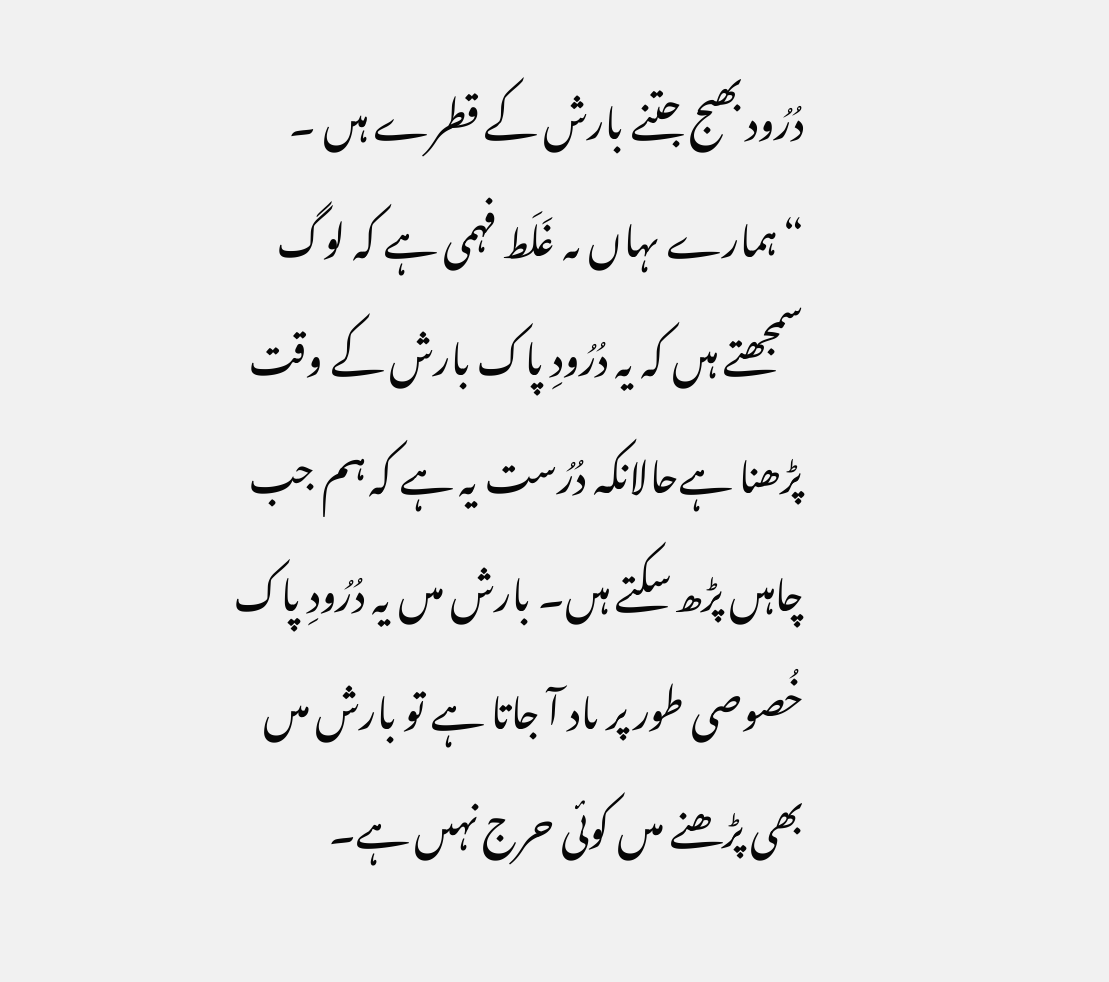دُرُود بھىج جتنے بارش کے قطرے ہىں ۔ “ہمارے ىہاں ىہ غَلَط فہمى ہے کہ لوگ سمجھتے ہىں کہ یہ دُرُودِ پاک بارش کے وقت پڑھنا ہےحالانکہ دُرُست یہ ہے کہ ہم جب چاہىں پڑھ سکتے ہىں۔ بارش مىں یہ دُرُودِ پاک خُصوصی طور پر ىاد آ جاتا ہے تو بارش مىں بھى پڑھنے مىں کوئی حرج نہىں ہے۔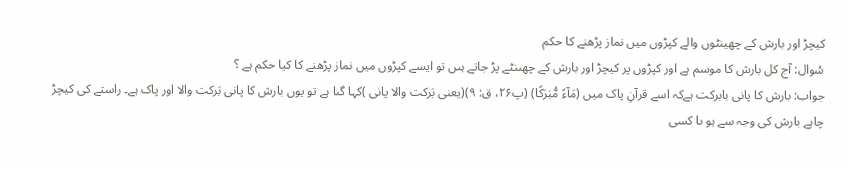کیچڑ اور بارش کے چھینٹوں والے کپڑوں میں نماز پڑھنے کا حکم
سُوال: آج کل بارش کا موسم ہے اور کپڑوں پر کیچڑ اور بارش کے چھىنٹے پڑ جاتے ہىں تو ایسے کپڑوں میں نماز پڑھنے کا کیا حکم ہے ؟
جواب: بارش کا پانی بابرکت ہےکہ اسے قرآنِ پاک میں (مَآءً مُّبٰرَكًا) (پ۲۶، ق: ۹)(یعنی بَرکت والا پانی )کہا گىا ہے تو یوں بارش کا پانی بَرکت والا اور پاک ہے۔ راستے کى کیچڑ چاہے بارش کی وجہ سے ہو ىا کسى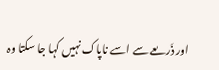اور ذَرىعے سے اسے ناپاک نہیں کہا جا سکتا وہ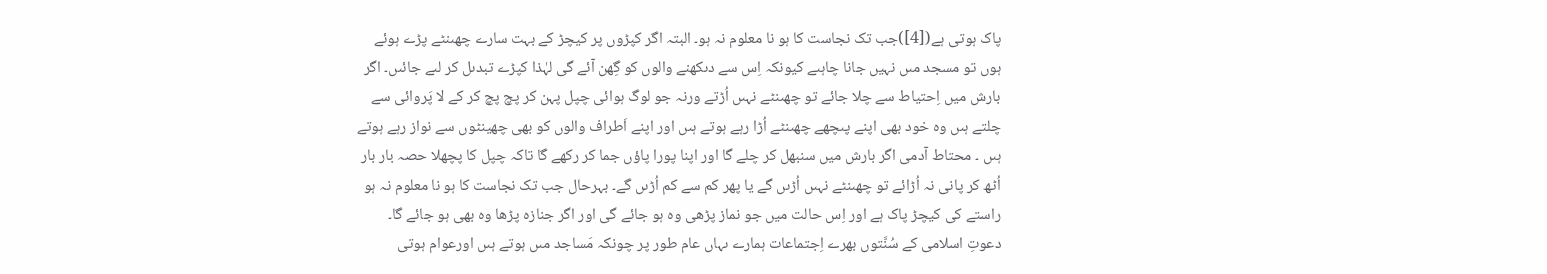پاک ہوتی ہے([4])جب تک نجاست کا ہو نا معلوم نہ ہو۔ البتہ اگر کپڑوں پر کیچڑ کے بہت سارے چھىنٹے پڑے ہوئے ہوں تو مسجد مىں نہیں جانا چاہىے کیونکہ اِس سے دىکھنے والوں کو گِھن آئے گی لہٰذا کپڑے تبدىل کر لىے جائىں۔ اگر بارش میں اِحتیاط سے چلا جائے تو چھىنٹے نہىں اُڑتے ورنہ جو لوگ ہوائی چپل پہن کر پچ پچ کر کے لا پَروائى سے چلتے ہىں وہ خود بھى اپنے پىچھے چھىنٹے اُڑا رہے ہوتے ہىں اور اپنے اَطراف والوں کو بھی چھینٹوں سے نواز رہے ہوتے ہىں ۔ محتاط آدمی اگر بارش میں سنبھل کر چلے گا اور اپنا پورا پاؤں جما کر رکھے گا تاکہ چپل کا پچھلا حصہ بار بار اُٹھ کر پانى نہ اُڑائے تو چھىنٹے نہىں اُڑىں گے یا پھر کم سے کم اُڑىں گے۔ بہرحال جب تک نجاست کا ہو نا معلوم نہ ہو راستے کی کیچڑ پاک ہے اور اِس حالت میں جو نماز پڑھى وہ ہو جائے گى اور اگر جنازہ پڑھا وہ بھى ہو جائے گا۔ دعوتِ اسلامی کے سُنَّتوں بھرے اِجتماعات ہمارے ىہاں عام طور پر چونکہ مَساجد مىں ہوتے ہىں اورعوام ہوتی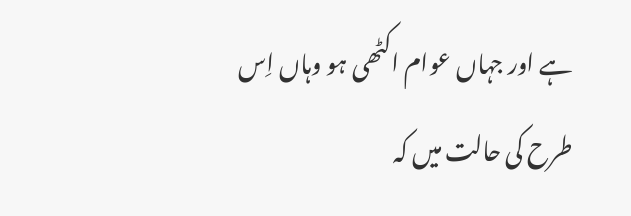ہے اور جہاں عوام اکٹھى ہو وہاں اِس طرح کی حالت میں کہ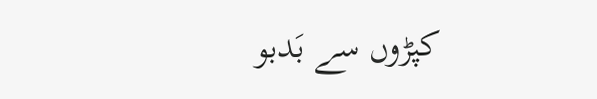کپڑوں سے بَدبو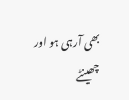بھى آرہى ہو اور چھینٹے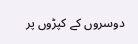دوسروں کے کپڑوں پر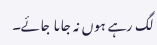لگ رہے ہوں نہ جاىا جائے۔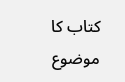کتاب کا موضوع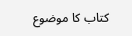کتاب کا موضوع